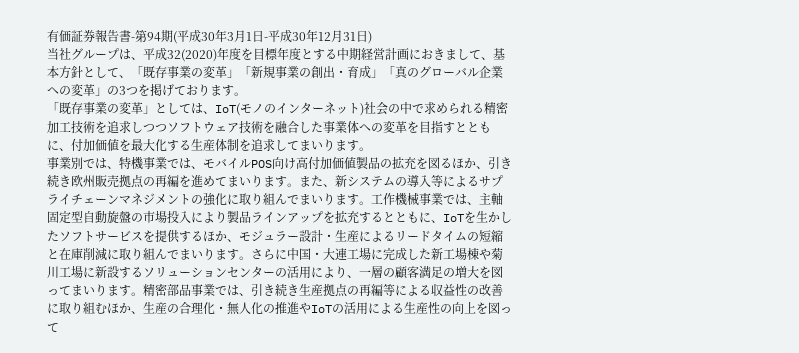有価証券報告書-第94期(平成30年3月1日-平成30年12月31日)
当社グループは、平成32(2020)年度を目標年度とする中期経営計画におきまして、基本方針として、「既存事業の変革」「新規事業の創出・育成」「真のグローバル企業への変革」の3つを掲げております。
「既存事業の変革」としては、IoT(モノのインターネット)社会の中で求められる精密加工技術を追求しつつソフトウェア技術を融合した事業体への変革を目指すとともに、付加価値を最大化する生産体制を追求してまいります。
事業別では、特機事業では、モバイルPOS向け高付加価値製品の拡充を図るほか、引き続き欧州販売拠点の再編を進めてまいります。また、新システムの導入等によるサプライチェーンマネジメントの強化に取り組んでまいります。工作機械事業では、主軸固定型自動旋盤の市場投入により製品ラインアップを拡充するとともに、IoTを生かしたソフトサービスを提供するほか、モジュラー設計・生産によるリードタイムの短縮と在庫削減に取り組んでまいります。さらに中国・大連工場に完成した新工場棟や菊川工場に新設するソリューションセンターの活用により、一層の顧客満足の増大を図ってまいります。精密部品事業では、引き続き生産拠点の再編等による収益性の改善に取り組むほか、生産の合理化・無人化の推進やIoTの活用による生産性の向上を図って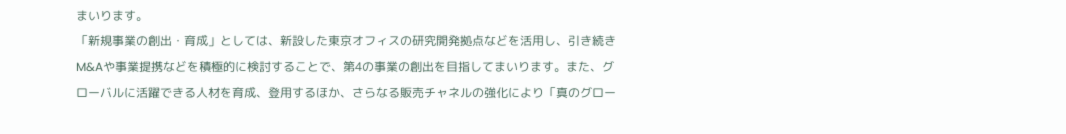まいります。
「新規事業の創出・育成」としては、新設した東京オフィスの研究開発拠点などを活用し、引き続きM&Aや事業提携などを積極的に検討することで、第4の事業の創出を目指してまいります。また、グローバルに活躍できる人材を育成、登用するほか、さらなる販売チャネルの強化により「真のグロー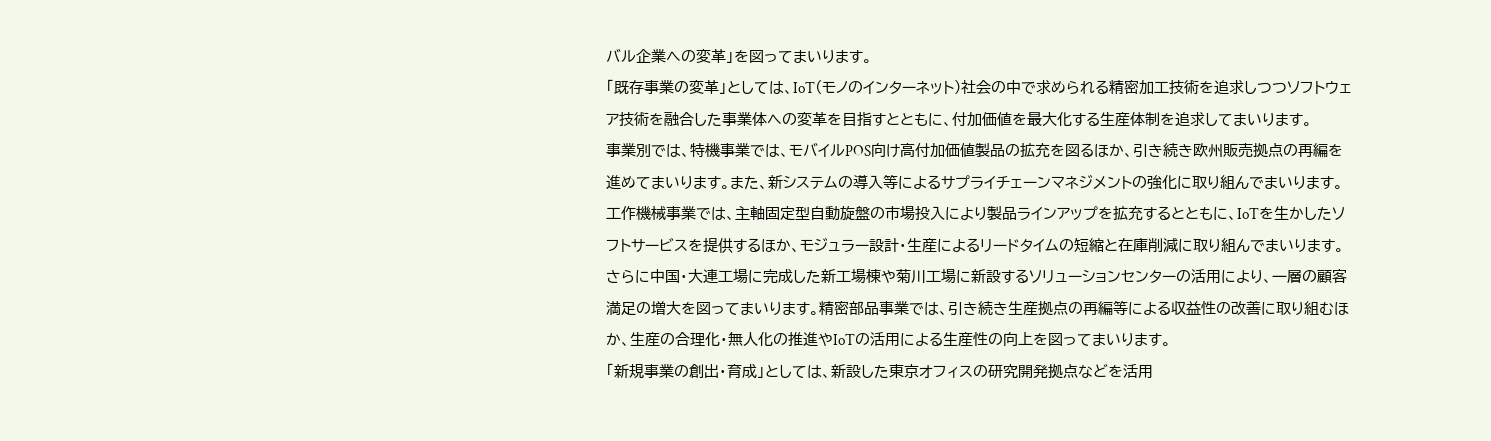バル企業への変革」を図ってまいります。
「既存事業の変革」としては、IoT(モノのインターネット)社会の中で求められる精密加工技術を追求しつつソフトウェア技術を融合した事業体への変革を目指すとともに、付加価値を最大化する生産体制を追求してまいります。
事業別では、特機事業では、モバイルPOS向け高付加価値製品の拡充を図るほか、引き続き欧州販売拠点の再編を進めてまいります。また、新システムの導入等によるサプライチェーンマネジメントの強化に取り組んでまいります。工作機械事業では、主軸固定型自動旋盤の市場投入により製品ラインアップを拡充するとともに、IoTを生かしたソフトサービスを提供するほか、モジュラー設計・生産によるリードタイムの短縮と在庫削減に取り組んでまいります。さらに中国・大連工場に完成した新工場棟や菊川工場に新設するソリューションセンターの活用により、一層の顧客満足の増大を図ってまいります。精密部品事業では、引き続き生産拠点の再編等による収益性の改善に取り組むほか、生産の合理化・無人化の推進やIoTの活用による生産性の向上を図ってまいります。
「新規事業の創出・育成」としては、新設した東京オフィスの研究開発拠点などを活用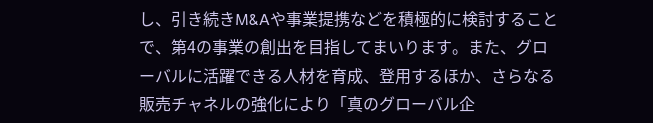し、引き続きM&Aや事業提携などを積極的に検討することで、第4の事業の創出を目指してまいります。また、グローバルに活躍できる人材を育成、登用するほか、さらなる販売チャネルの強化により「真のグローバル企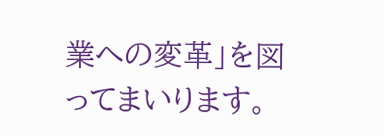業への変革」を図ってまいります。